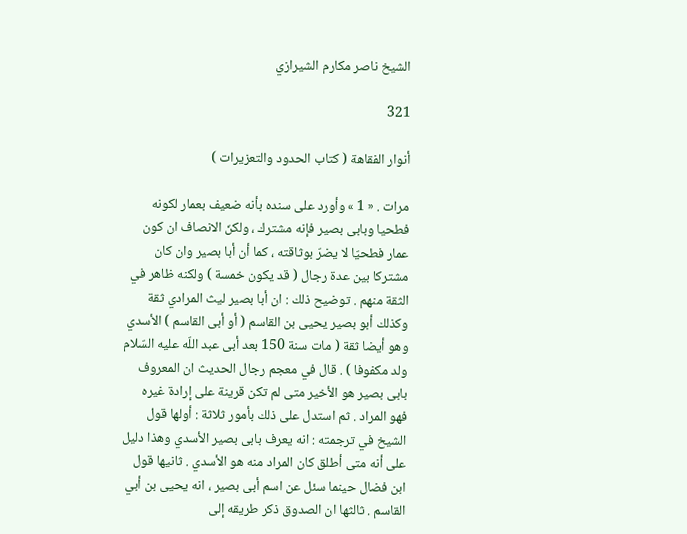الشيخ ناصر مكارم الشيرازي

321

أنوار الفقاهة ( كتاب الحدود والتعزيرات )

مرات . « 1 » وأورد على سنده بأنه ضعيف بعمار لكونه فطحيا وبابى بصير فإنه مشترك ، ولكنّ الانصاف ان كون عمار فطحيّا لا يضرّ بوثاقته ، كما أن أبا بصير وان كان مشتركا بين عدة رجال ( قد يكون خمسة ) ولكنه ظاهر في الثقة منهم . توضيح ذلك : ان أبا بصير ليث المرادي ثقة وكذلك أبو بصير يحيى بن القاسم ( أو أبى القاسم ) الأسدي وهو أيضا ثقة ( مات سنة 150 بعد أبى عبد اللّه عليه السّلام ولد مكفوفا ) . قال في معجم رجال الحديث ان المعروف بابى بصير هو الأخير متى لم تكن قرينة على إرادة غيره فهو المراد . ثم استدل على ذلك بأمور ثلاثة : أولها قول الشيخ في ترجمته : انه يعرف بابى بصير الأسدي وهذا دليل على أنه متى أطلق كان المراد منه هو الأسدي . ثانيها قول ابن فضال حينما سئل عن اسم أبى بصير ، انه يحيى بن أبي القاسم . ثالثها ان الصدوق ذكر طريقه إلى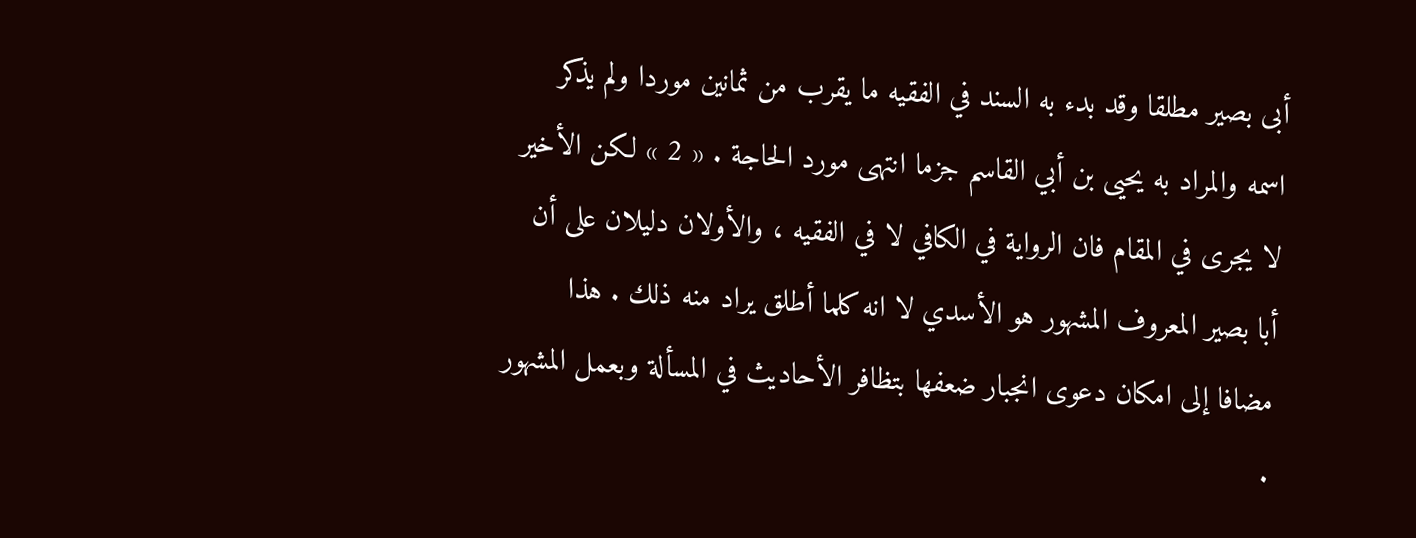أبى بصير مطلقا وقد بدء به السند في الفقيه ما يقرب من ثمانين موردا ولم يذكر اسمه والمراد به يحيى بن أبي القاسم جزما انتهى مورد الحاجة . « 2 » لكن الأخير لا يجرى في المقام فان الرواية في الكافي لا في الفقيه ، والأولان دليلان على أن أبا بصير المعروف المشهور هو الأسدي لا انه كلما أطلق يراد منه ذلك . هذا مضافا إلى امكان دعوى انجبار ضعفها بتظافر الأحاديث في المسألة وبعمل المشهور .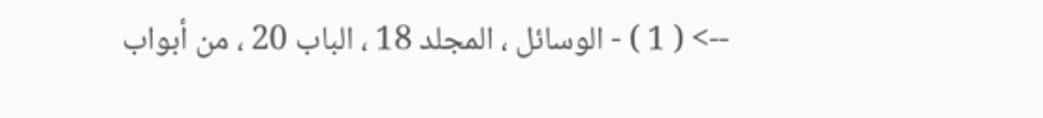--> ( 1 ) - الوسائل ، المجلد 18 ، الباب 20 ، من أبواب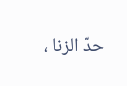حدّ الزنا ،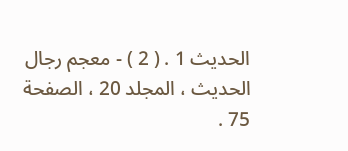الحديث 1 . ( 2 ) - معجم رجال الحديث ، المجلد 20 ، الصفحة 75 .